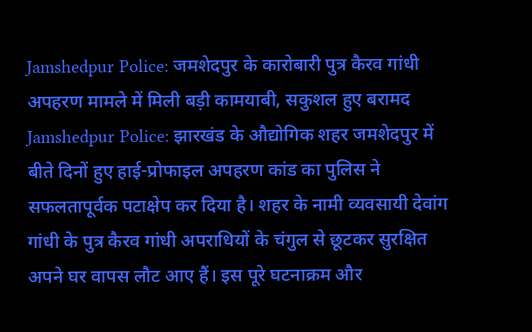Jamshedpur Police: जमशेदपुर के कारोबारी पुत्र कैरव गांधी अपहरण मामले में मिली बड़ी कामयाबी, सकुशल हुए बरामद
Jamshedpur Police: झारखंड के औद्योगिक शहर जमशेदपुर में बीते दिनों हुए हाई-प्रोफाइल अपहरण कांड का पुलिस ने सफलतापूर्वक पटाक्षेप कर दिया है। शहर के नामी व्यवसायी देवांग गांधी के पुत्र कैरव गांधी अपराधियों के चंगुल से छूटकर सुरक्षित अपने घर वापस लौट आए हैं। इस पूरे घटनाक्रम और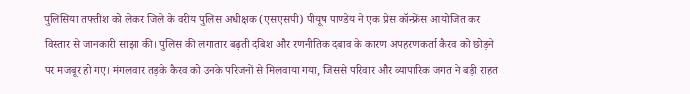पुलिसिया तफ्तीश को लेकर जिले के वरीय पुलिस अधीक्षक (एसएसपी) पीयूष पाण्डेय ने एक प्रेस कॉन्फ्रेंस आयोजित कर विस्तार से जानकारी साझा की। पुलिस की लगातार बढ़ती दबिश और रणनीतिक दबाव के कारण अपहरणकर्ता कैरव को छोड़ने पर मजबूर हो गए। मंगलवार तड़के कैरव को उनके परिजनों से मिलवाया गया, जिससे परिवार और व्यापारिक जगत ने बड़ी राहत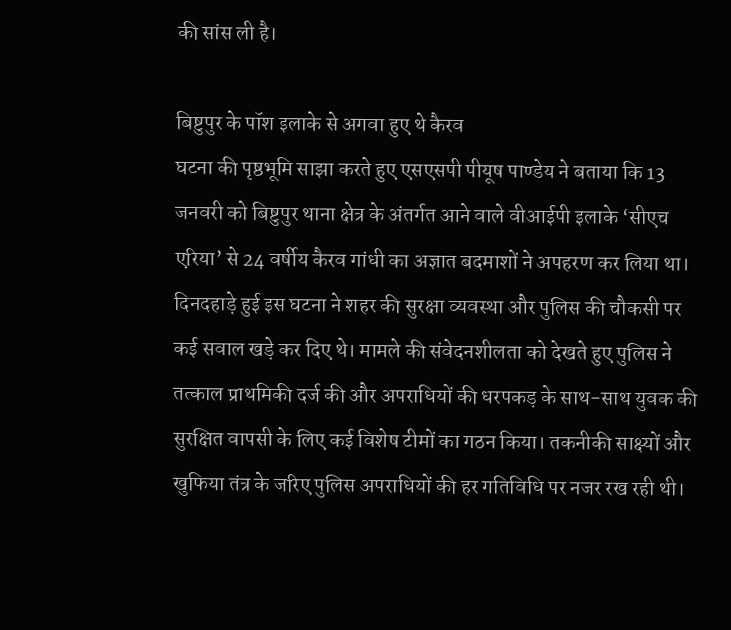की सांस ली है।

बिष्टुपुर के पॉश इलाके से अगवा हुए थे कैरव
घटना की पृष्ठभूमि साझा करते हुए एसएसपी पीयूष पाण्डेय ने बताया कि 13 जनवरी को बिष्टुपुर थाना क्षेत्र के अंतर्गत आने वाले वीआईपी इलाके ‘सीएच एरिया’ से 24 वर्षीय कैरव गांधी का अज्ञात बदमाशों ने अपहरण कर लिया था। दिनदहाड़े हुई इस घटना ने शहर की सुरक्षा व्यवस्था और पुलिस की चौकसी पर कई सवाल खड़े कर दिए थे। मामले की संवेदनशीलता को देखते हुए पुलिस ने तत्काल प्राथमिकी दर्ज की और अपराधियों की धरपकड़ के साथ-साथ युवक की सुरक्षित वापसी के लिए कई विशेष टीमों का गठन किया। तकनीकी साक्ष्यों और खुफिया तंत्र के जरिए पुलिस अपराधियों की हर गतिविधि पर नजर रख रही थी।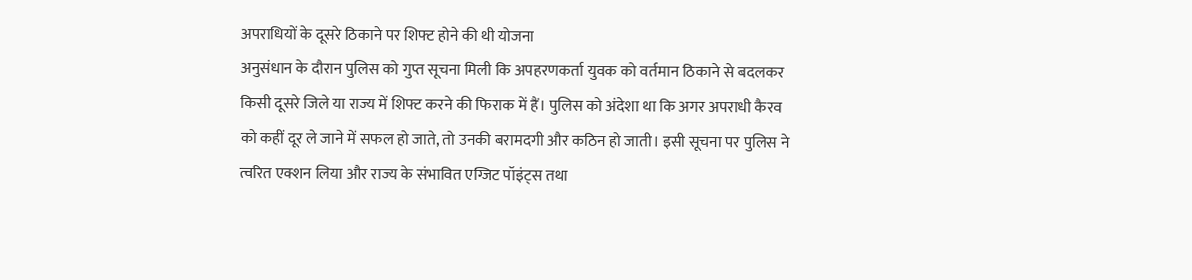अपराधियों के दूसरे ठिकाने पर शिफ्ट होने की थी योजना
अनुसंधान के दौरान पुलिस को गुप्त सूचना मिली कि अपहरणकर्ता युवक को वर्तमान ठिकाने से बदलकर किसी दूसरे जिले या राज्य में शिफ्ट करने की फिराक में हैं। पुलिस को अंदेशा था कि अगर अपराधी कैरव को कहीं दूर ले जाने में सफल हो जाते, तो उनकी बरामदगी और कठिन हो जाती। इसी सूचना पर पुलिस ने त्वरित एक्शन लिया और राज्य के संभावित एग्जिट पॉइंट्स तथा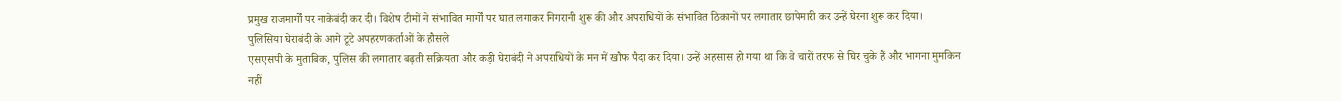प्रमुख राजमार्गों पर नाकेबंदी कर दी। विशेष टीमों ने संभावित मार्गों पर घात लगाकर निगरानी शुरू की और अपराधियों के संभावित ठिकानों पर लगातार छापेमारी कर उन्हें घेरना शुरू कर दिया।
पुलिसिया घेराबंदी के आगे टूटे अपहरणकर्ताओं के हौसले
एसएसपी के मुताबिक, पुलिस की लगातार बढ़ती सक्रियता और कड़ी घेराबंदी ने अपराधियों के मन में खौफ पैदा कर दिया। उन्हें अहसास हो गया था कि वे चारों तरफ से घिर चुके हैं और भागना मुमकिन नहीं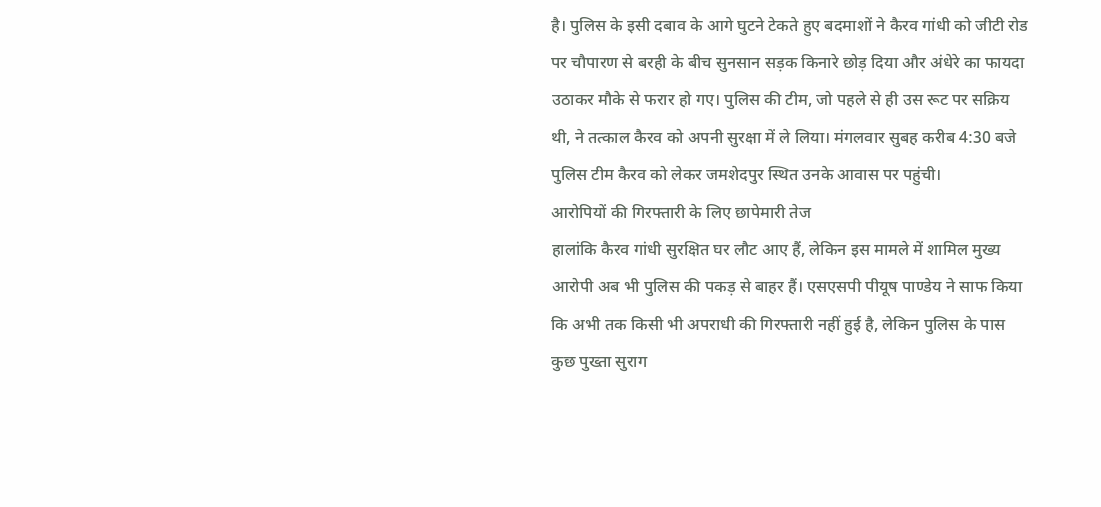है। पुलिस के इसी दबाव के आगे घुटने टेकते हुए बदमाशों ने कैरव गांधी को जीटी रोड पर चौपारण से बरही के बीच सुनसान सड़क किनारे छोड़ दिया और अंधेरे का फायदा उठाकर मौके से फरार हो गए। पुलिस की टीम, जो पहले से ही उस रूट पर सक्रिय थी, ने तत्काल कैरव को अपनी सुरक्षा में ले लिया। मंगलवार सुबह करीब 4:30 बजे पुलिस टीम कैरव को लेकर जमशेदपुर स्थित उनके आवास पर पहुंची।
आरोपियों की गिरफ्तारी के लिए छापेमारी तेज
हालांकि कैरव गांधी सुरक्षित घर लौट आए हैं, लेकिन इस मामले में शामिल मुख्य आरोपी अब भी पुलिस की पकड़ से बाहर हैं। एसएसपी पीयूष पाण्डेय ने साफ किया कि अभी तक किसी भी अपराधी की गिरफ्तारी नहीं हुई है, लेकिन पुलिस के पास कुछ पुख्ता सुराग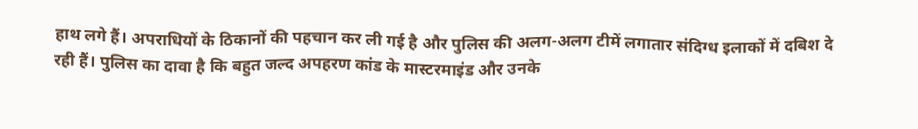हाथ लगे हैं। अपराधियों के ठिकानों की पहचान कर ली गई है और पुलिस की अलग-अलग टीमें लगातार संदिग्ध इलाकों में दबिश दे रही हैं। पुलिस का दावा है कि बहुत जल्द अपहरण कांड के मास्टरमाइंड और उनके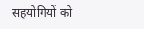सहयोगियों को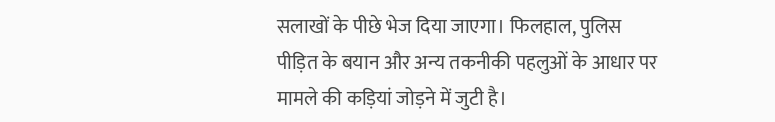सलाखों के पीछे भेज दिया जाएगा। फिलहाल, पुलिस पीड़ित के बयान और अन्य तकनीकी पहलुओं के आधार पर मामले की कड़ियां जोड़ने में जुटी है।